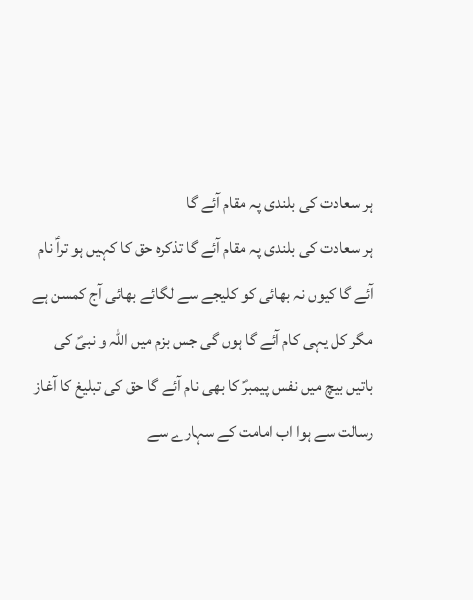ہر سعادت کی بلندی پہ مقام آئے گا
ہر سعادت کی بلندی پہ مقام آئے گا تذکرہ حق کا کہیں ہو تراؑ نام آئے گا کیوں نہ بھائی کو کلیجے سے لگائے بھائی آج کمسن ہے مگر کل یہی کام آئے گا ہوں گی جس بزم میں اللہ و نبیؐ کی باتیں بیچ میں نفس پیمبرؐ کا بھی نام آئے گا حق کی تبلیغ کا آغاز رسالت سے ہوا اب امامت کے سہارے سے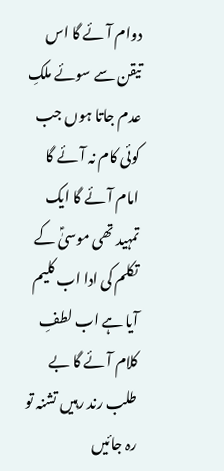دوام آئے گا اس تیقن سے سوئے ملکِ عدم جاتا ہوں جب کوئی کام نہ آئے گا امام آئے گا ایک تمہید تھی موسیٰؑ کے تکلم کی ادا اب کلیم آیا ہے اب لطفِ کلام آئے گا بے طلب رند رہیں تشنہ تو رہ جائیں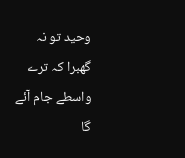وحید تو نہ گھبرا کہ ترے واسطے جام آئے گا